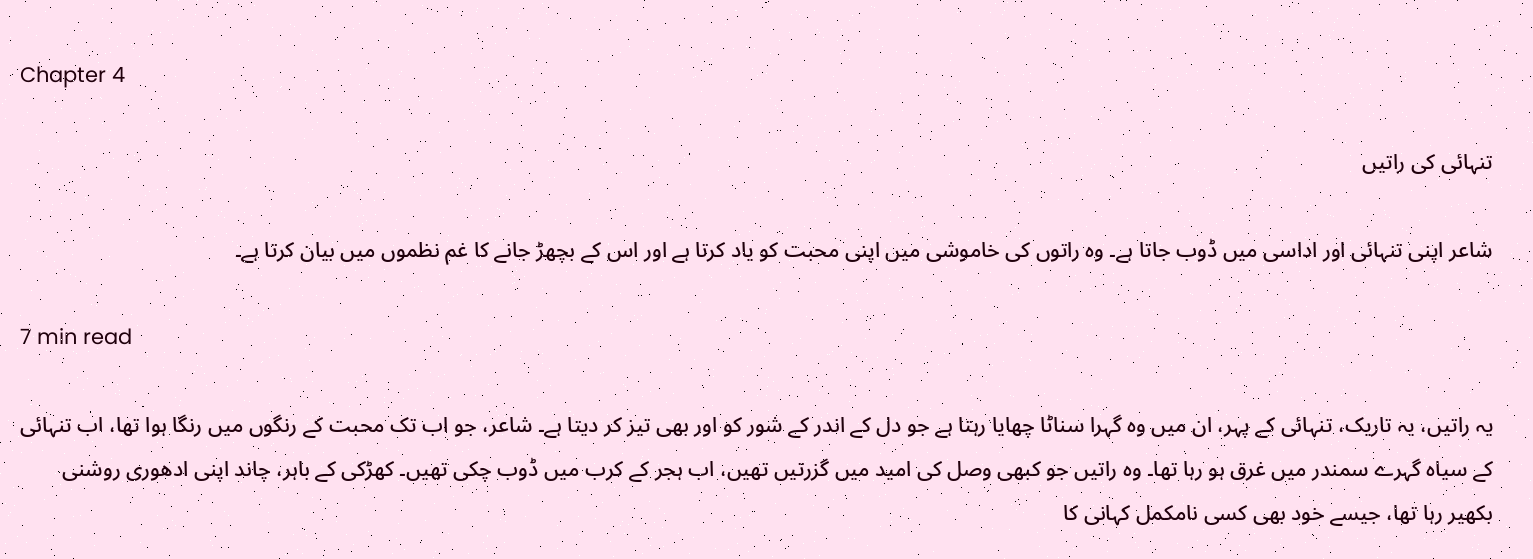Chapter 4

تنہائی کی راتیں

شاعر اپنی تنہائی اور اداسی میں ڈوب جاتا ہے۔ وہ راتوں کی خاموشی میں اپنی محبت کو یاد کرتا ہے اور اس کے بچھڑ جانے کا غم نظموں میں بیان کرتا ہے۔

7 min read

یہ راتیں، یہ تاریک، تنہائی کے پہر، ان میں وہ گہرا سناٹا چھایا رہتا ہے جو دل کے اندر کے شور کو اور بھی تیز کر دیتا ہے۔ شاعر، جو اب تک محبت کے رنگوں میں رنگا ہوا تھا، اب تنہائی کے سیاہ گہرے سمندر میں غرق ہو رہا تھا۔ وہ راتیں جو کبھی وصل کی امید میں گزرتیں تھیں، اب ہجر کے کرب میں ڈوب چکی تھیں۔ کھڑکی کے باہر، چاند اپنی ادھوری روشنی بکھیر رہا تھا، جیسے خود بھی کسی نامکمل کہانی کا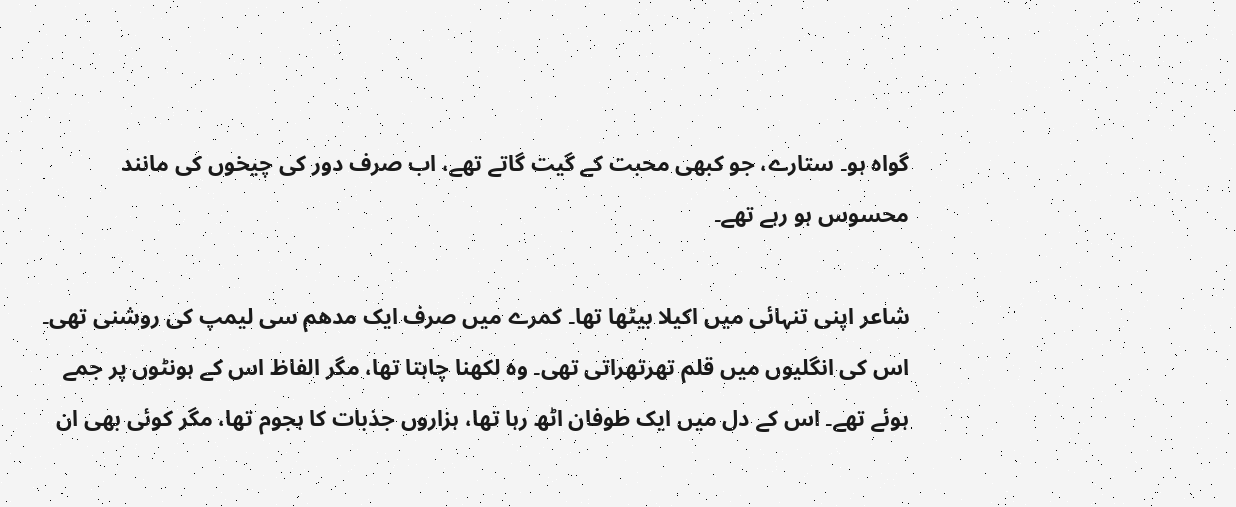گواہ ہو۔ ستارے، جو کبھی محبت کے گیت گاتے تھے، اب صرف دور کی چیخوں کی مانند محسوس ہو رہے تھے۔

شاعر اپنی تنہائی میں اکیلا بیٹھا تھا۔ کمرے میں صرف ایک مدھم سی لیمپ کی روشنی تھی۔ اس کی انگلیوں میں قلم تھرتھراتی تھی۔ وہ لکھنا چاہتا تھا، مگر الفاظ اس کے ہونٹوں پر جمے ہوئے تھے۔ اس کے دل میں ایک طوفان اٹھ رہا تھا، ہزاروں جذبات کا ہجوم تھا، مگر کوئی بھی ان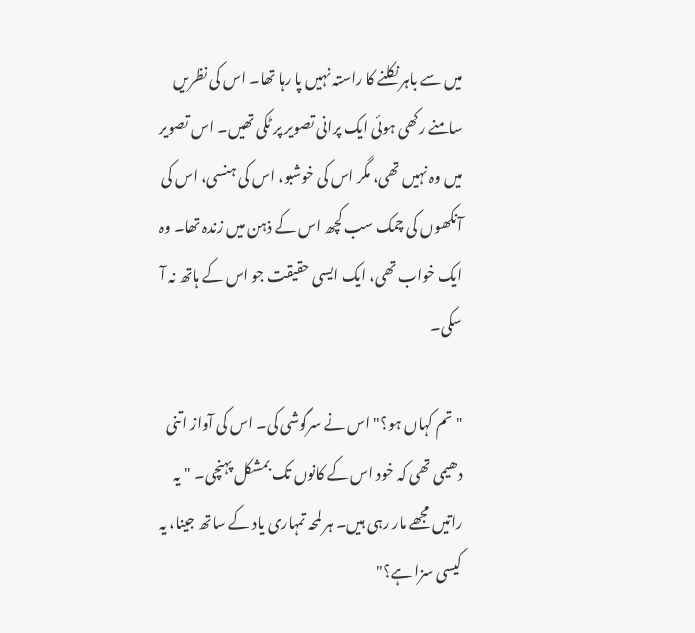میں سے باہر نکلنے کا راستہ نہیں پا رہا تھا۔ اس کی نظریں سامنے رکھی ہوئی ایک پرانی تصویر پر ٹکی تھیں۔ اس تصویر میں وہ نہیں تھی، مگر اس کی خوشبو، اس کی ہنسی، اس کی آنکھوں کی چمک سب کچھ اس کے ذہن میں زندہ تھا۔ وہ ایک خواب تھی، ایک ایسی حقیقت جو اس کے ہاتھ نہ آ سکی۔

"تم کہاں ہو؟" اس نے سرگوشی کی۔ اس کی آواز اتنی دھیمی تھی کہ خود اس کے کانوں تک بمشکل پہنچی۔ "یہ راتیں مجھے مار رہی ہیں۔ ہر لمحہ تمہاری یاد کے ساتھ جینا، یہ کیسی سزا ہے؟"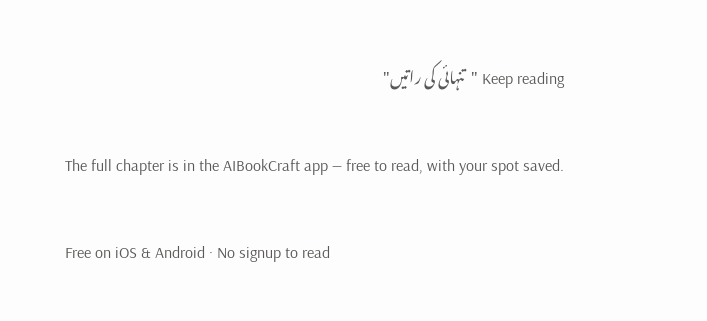Keep reading "تنہائی کی راتیں"

The full chapter is in the AIBookCraft app — free to read, with your spot saved.

Free on iOS & Android · No signup to read